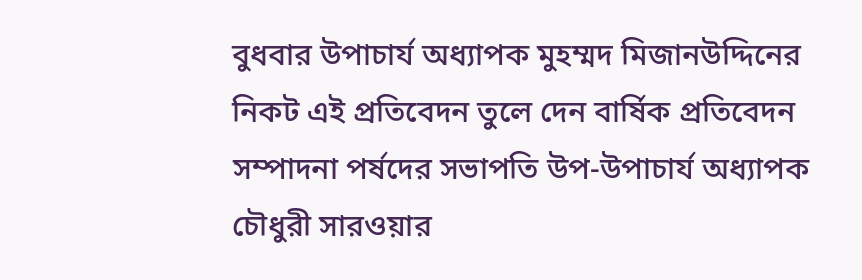বুধবার উপাচার্য অধ্যাপক মুহম্মদ মিজানউদ্দিনের নিকট এই প্রতিবেদন তুলে দেন বার্ষিক প্রতিবেদন সম্পাদনা পর্ষদের সভাপতি উপ-উপাচার্য অধ্যাপক চৌধুরী সারওয়ার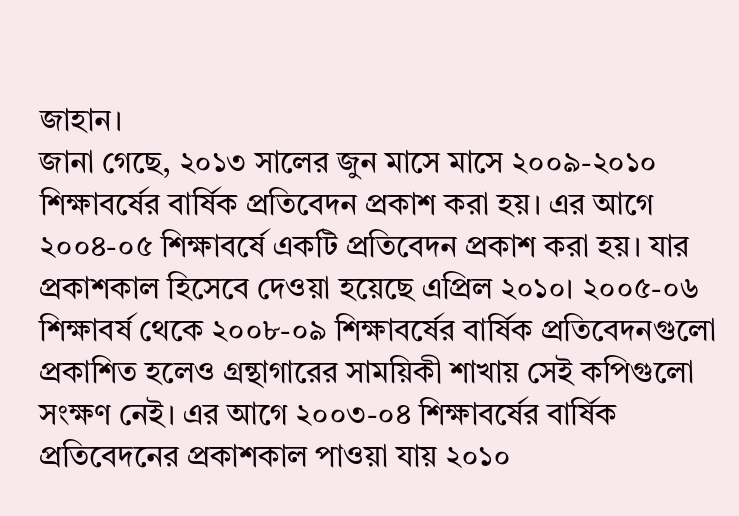জাহান।
জানা গেছে, ২০১৩ সালের জুন মাসে মাসে ২০০৯-২০১০ শিক্ষাবর্ষের বার্ষিক প্রতিবেদন প্রকাশ করা হয়। এর আগে ২০০৪-০৫ শিক্ষাবর্ষে একটি প্রতিবেদন প্রকাশ করা হয়। যার প্রকাশকাল হিসেবে দেওয়া হয়েছে এপ্রিল ২০১০। ২০০৫-০৬ শিক্ষাবর্ষ থেকে ২০০৮-০৯ শিক্ষাবর্ষের বার্ষিক প্রতিবেদনগুলো প্রকাশিত হলেও গ্রন্থাগারের সাময়িকী শাখায় সেই কপিগুলো সংক্ষণ নেই। এর আগে ২০০৩-০৪ শিক্ষাবর্ষের বার্ষিক প্রতিবেদনের প্রকাশকাল পাওয়া যায় ২০১০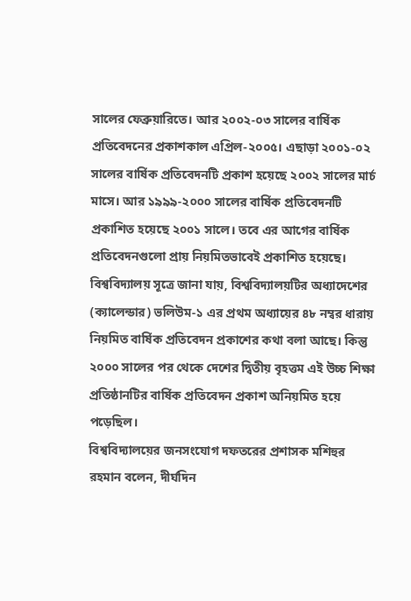সালের ফেব্রুয়ারিতে। আর ২০০২-০৩ সালের বার্ষিক প্রতিবেদনের প্রকাশকাল এপ্রিল-২০০৫। এছাড়া ২০০১-০২ সালের বার্ষিক প্রতিবেদনটি প্রকাশ হয়েছে ২০০২ সালের মার্চ মাসে। আর ১৯৯৯-২০০০ সালের বার্ষিক প্রতিবেদনটি প্রকাশিত হয়েছে ২০০১ সালে। তবে এর আগের বার্ষিক প্রতিবেদনগুলো প্রায় নিয়মিতভাবেই প্রকাশিত হয়েছে।
বিশ্ববিদ্যালয় সূত্রে জানা যায়, বিশ্ববিদ্যালয়টির অধ্যাদেশের (ক্যালেন্ডার) ভলিউম-১ এর প্রথম অধ্যায়ের ৪৮ নম্বর ধারায় নিয়মিত বার্ষিক প্রতিবেদন প্রকাশের কথা বলা আছে। কিন্তু ২০০০ সালের পর থেকে দেশের দ্বিতীয় বৃহত্তম এই উচ্চ শিক্ষা প্রতিষ্ঠানটির বার্ষিক প্রতিবেদন প্রকাশ অনিয়মিত হয়ে পড়েছিল।
বিশ্ববিদ্যালয়ের জনসংযোগ দফতরের প্রশাসক মশিহুর রহমান বলেন, দীর্ঘদিন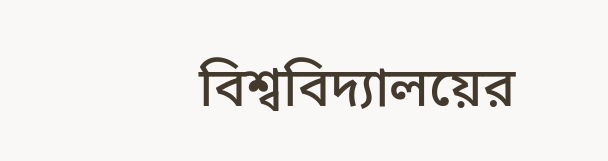বিশ্ববিদ্যালয়ের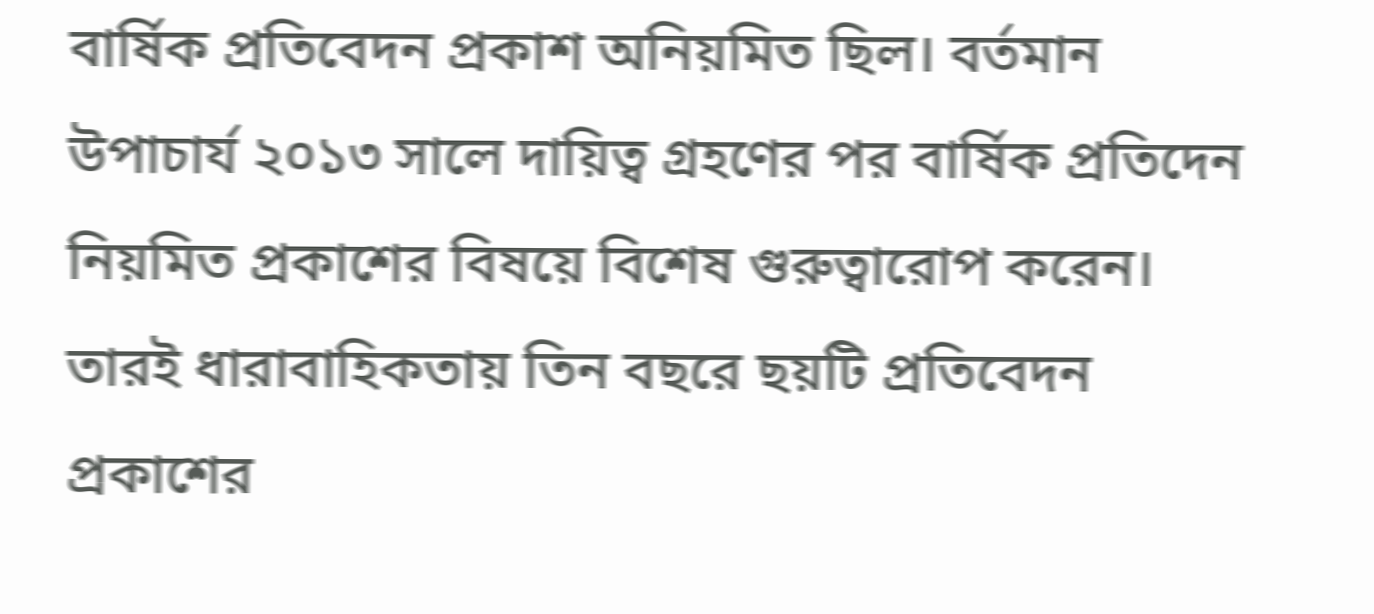বার্ষিক প্রতিবেদন প্রকাশ অনিয়মিত ছিল। বর্তমান উপাচার্য ২০১৩ সালে দায়িত্ব গ্রহণের পর বার্ষিক প্রতিদেন নিয়মিত প্রকাশের বিষয়ে বিশেষ গুরুত্বারোপ করেন। তারই ধারাবাহিকতায় তিন বছরে ছয়টি প্রতিবেদন প্রকাশের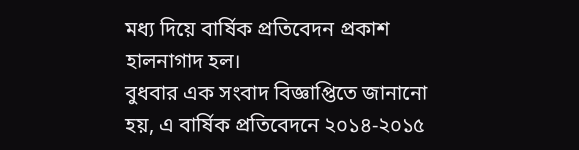মধ্য দিয়ে বার্ষিক প্রতিবেদন প্রকাশ হালনাগাদ হল।
বুধবার এক সংবাদ বিজ্ঞাপ্তিতে জানানো হয়, এ বার্ষিক প্রতিবেদনে ২০১৪-২০১৫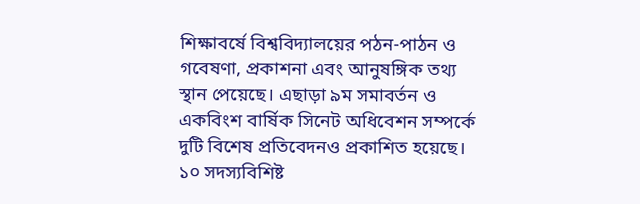শিক্ষাবর্ষে বিশ্ববিদ্যালয়ের পঠন-পাঠন ও গবেষণা, প্রকাশনা এবং আনুষঙ্গিক তথ্য স্থান পেয়েছে। এছাড়া ৯ম সমাবর্তন ও একবিংশ বার্ষিক সিনেট অধিবেশন সম্পর্কে দুটি বিশেষ প্রতিবেদনও প্রকাশিত হয়েছে। ১০ সদস্যবিশিষ্ট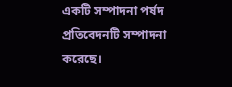একটি সম্পাদনা পর্ষদ প্রতিবেদনটি সম্পাদনা করেছে।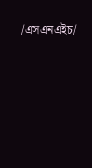/এসএনএইচ/